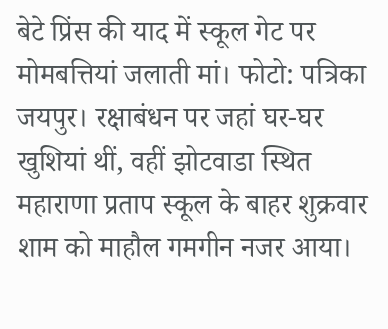बेटे प्रिंस की याद में स्कूल गेट पर मोमबत्तियां जलाती मां। फोटो: पत्रिका
जयपुर। रक्षाबंधन पर जहां घर-घर खुशियां थीं, वहीं झोटवाडा स्थित महाराणा प्रताप स्कूल के बाहर शुक्रवार शाम को माहौल गमगीन नजर आया।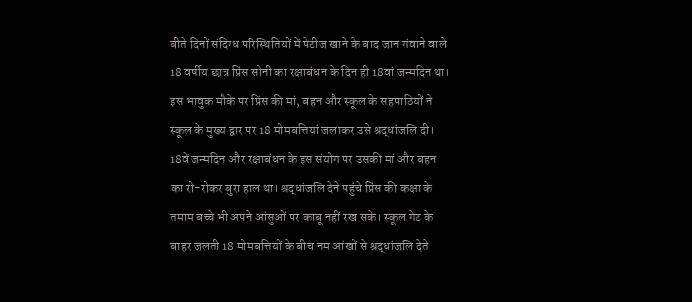बीते दिनों संदिग्ध परिस्थितियों में पेटीज खाने के बाद जान गंवाने वाले 18 वर्षीय छात्र प्रिंस सोनी का रक्षाबंधन के दिन ही 18वां जन्मदिन था। इस भावुक मौके पर प्रिंस की मां, बहन और स्कूल के सहपाठियों ने स्कूल के मुख्य द्वार पर 18 मोमबत्तियां जलाकर उसे श्रद्धांजलि दी।
18वें जन्मदिन और रक्षाबंधन के इस संयोग पर उसकी मां और बहन का रो-रोकर बुरा हाल था। श्रद्धांजलि देने पहुंचे प्रिंस की कक्षा के तमाम बच्चे भी अपने आंसुओं पर काबू नहीं रख सके। स्कूल गेट के बाहर जलती 18 मोमबत्तियों के बीच नम आंखों से श्रद्धांजलि देते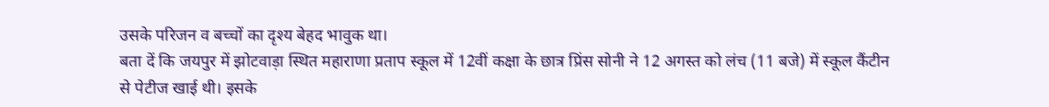उसके परिजन व बच्चों का दृश्य बेहद भावुक था।
बता दें कि जयपुर में झोटवाड़ा स्थित महाराणा प्रताप स्कूल में 12वीं कक्षा के छात्र प्रिंस सोनी ने 12 अगस्त को लंच (11 बजे) में स्कूल कैंटीन से पेटीज खाई थी। इसके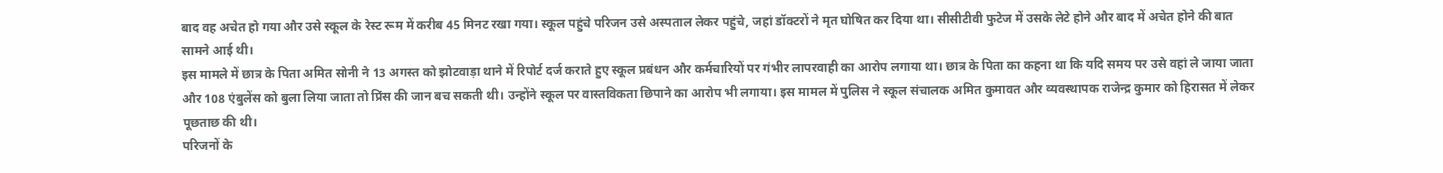बाद वह अचेत हो गया और उसे स्कूल के रेस्ट रूम में करीब 45 मिनट रखा गया। स्कूल पहुंचे परिजन उसे अस्पताल लेकर पहुंचे, जहां डॉक्टरों ने मृत घोषित कर दिया था। सीसीटीवी फुटेज में उसके लेटे होने और बाद में अचेत होने की बात सामने आई थी।
इस मामले में छात्र के पिता अमित सोनी ने 13 अगस्त को झोटवाड़ा थाने में रिपोर्ट दर्ज कराते हुए स्कूल प्रबंधन और कर्मचारियों पर गंभीर लापरवाही का आरोप लगाया था। छात्र के पिता का कहना था कि यदि समय पर उसे वहां ले जाया जाता और 108 एंबुलेंस को बुला लिया जाता तो प्रिंस की जान बच सकती थी। उन्होंने स्कूल पर वास्तविकता छिपाने का आरोप भी लगाया। इस मामल में पुलिस ने स्कूल संचालक अमित कुमावत और व्यवस्थापक राजेन्द्र कुमार को हिरासत में लेकर पूछताछ की थी।
परिजनों के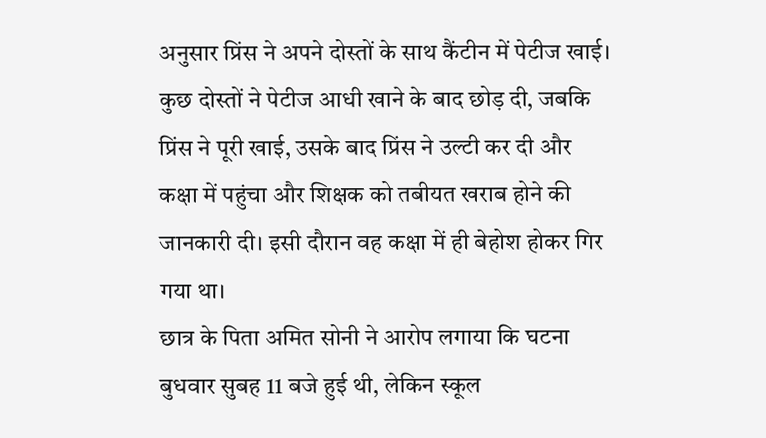अनुसार प्रिंस ने अपने दोस्तों के साथ कैंटीन में पेटीज खाई। कुछ दोस्तों ने पेटीज आधी खाने के बाद छोड़ दी, जबकि प्रिंस ने पूरी खाई, उसके बाद प्रिंस ने उल्टी कर दी और कक्षा में पहुंचा और शिक्षक को तबीयत खराब होने की जानकारी दी। इसी दौरान वह कक्षा में ही बेहोश होकर गिर गया था।
छात्र के पिता अमित सोनी ने आरोप लगाया कि घटना बुधवार सुबह 11 बजे हुई थी, लेकिन स्कूल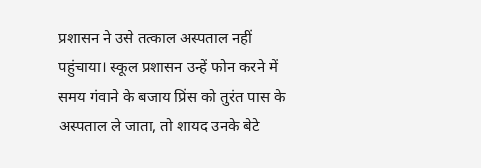प्रशासन ने उसे तत्काल अस्पताल नहीं पहुंचाया। स्कूल प्रशासन उन्हें फोन करने में समय गंवाने के बजाय प्रिंस को तुरंत पास के अस्पताल ले जाता, तो शायद उनके बेटे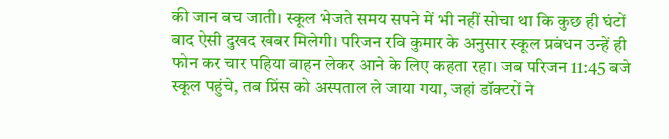की जान बच जाती। स्कूल भेजते समय सपने में भी नहीं सोचा था कि कुछ ही घंटों बाद ऐसी दुखद खबर मिलेगी। परिजन रवि कुमार के अनुसार स्कूल प्रबंधन उन्हें ही फोन कर चार पहिया वाहन लेकर आने के लिए कहता रहा। जब परिजन 11:45 बजे स्कूल पहुंचे, तब प्रिंस को अस्पताल ले जाया गया, जहां डॉक्टरों ने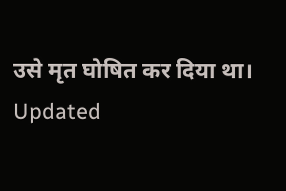उसे मृत घोषित कर दिया था।
Updated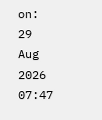on:
29 Aug 2026 07:47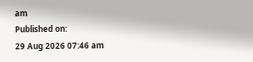am
Published on:
29 Aug 2026 07:46 am